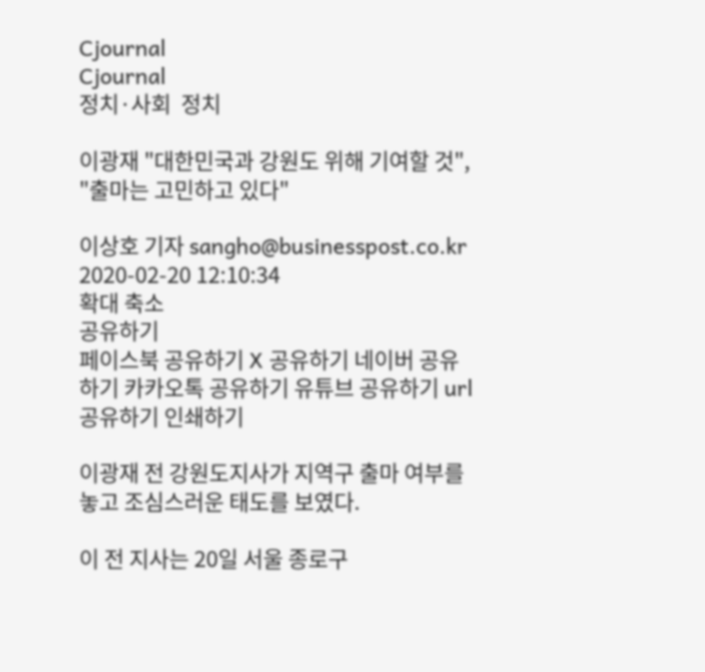Cjournal
Cjournal
정치·사회  정치

이광재 "대한민국과 강원도 위해 기여할 것", "출마는 고민하고 있다"

이상호 기자 sangho@businesspost.co.kr 2020-02-20 12:10:34
확대 축소
공유하기
페이스북 공유하기 X 공유하기 네이버 공유하기 카카오톡 공유하기 유튜브 공유하기 url 공유하기 인쇄하기

이광재 전 강원도지사가 지역구 출마 여부를 놓고 조심스러운 태도를 보였다.

이 전 지사는 20일 서울 종로구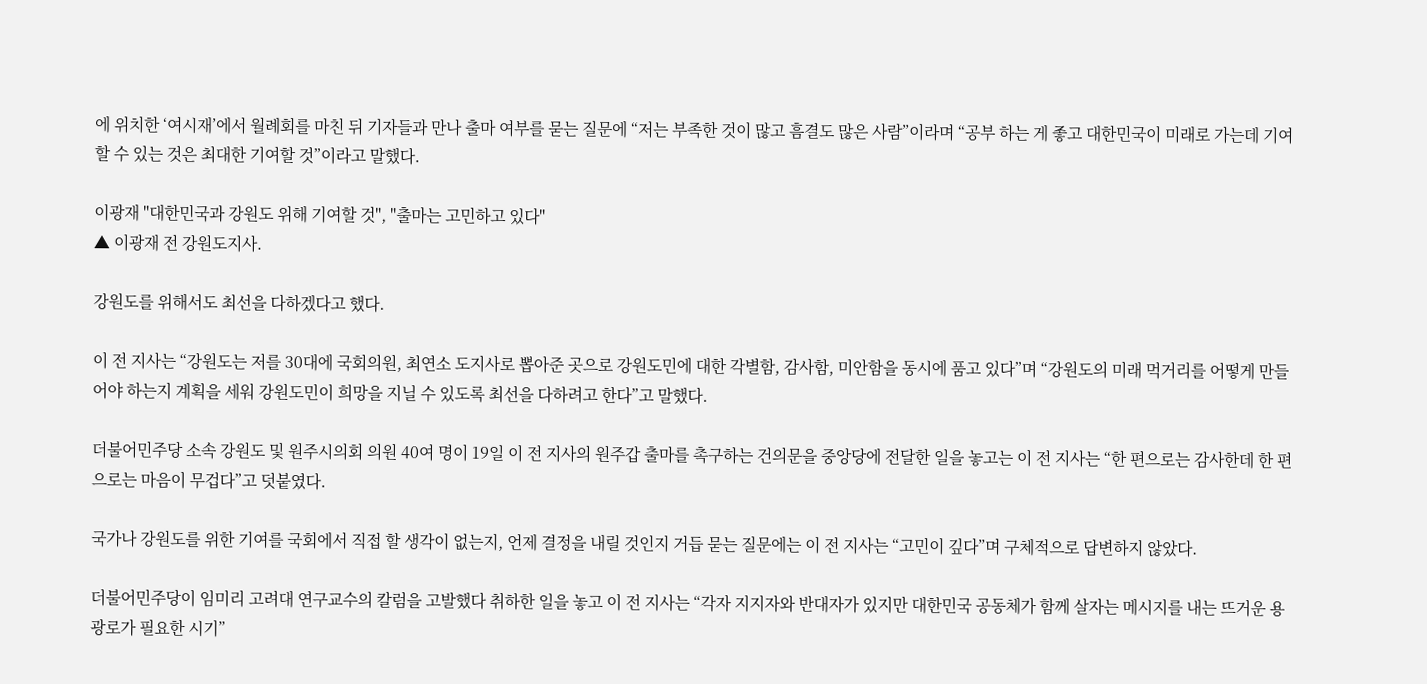에 위치한 ‘여시재’에서 월례회를 마친 뒤 기자들과 만나 출마 여부를 묻는 질문에 “저는 부족한 것이 많고 흠결도 많은 사람”이라며 “공부 하는 게 좋고 대한민국이 미래로 가는데 기여할 수 있는 것은 최대한 기여할 것”이라고 말했다.

이광재 "대한민국과 강원도 위해 기여할 것", "출마는 고민하고 있다"
▲ 이광재 전 강원도지사.

강원도를 위해서도 최선을 다하겠다고 했다.

이 전 지사는 “강원도는 저를 30대에 국회의원, 최연소 도지사로 뽑아준 곳으로 강원도민에 대한 각별함, 감사함, 미안함을 동시에 품고 있다”며 “강원도의 미래 먹거리를 어떻게 만들어야 하는지 계획을 세워 강원도민이 희망을 지닐 수 있도록 최선을 다하려고 한다”고 말했다.

더불어민주당 소속 강원도 및 원주시의회 의원 40여 명이 19일 이 전 지사의 원주갑 출마를 촉구하는 건의문을 중앙당에 전달한 일을 놓고는 이 전 지사는 “한 편으로는 감사한데 한 편으로는 마음이 무겁다”고 덧붙였다.

국가나 강원도를 위한 기여를 국회에서 직접 할 생각이 없는지, 언제 결정을 내릴 것인지 거듭 묻는 질문에는 이 전 지사는 “고민이 깊다”며 구체적으로 답변하지 않았다.

더불어민주당이 임미리 고려대 연구교수의 칼럼을 고발했다 취하한 일을 놓고 이 전 지사는 “각자 지지자와 반대자가 있지만 대한민국 공동체가 함께 살자는 메시지를 내는 뜨거운 용광로가 필요한 시기”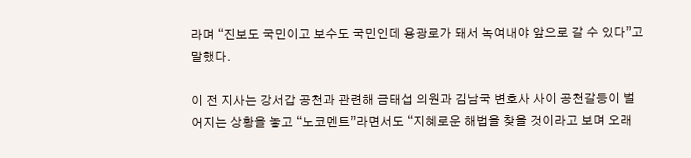라며 “진보도 국민이고 보수도 국민인데 용광로가 돼서 녹여내야 앞으로 갈 수 있다”고 말했다.

이 전 지사는 강서갑 공천과 관련해 금태섭 의원과 김남국 변호사 사이 공천갈등이 벌어지는 상황을 놓고 “노코멘트”라면서도 “지혜로운 해법을 찾을 것이라고 보며 오래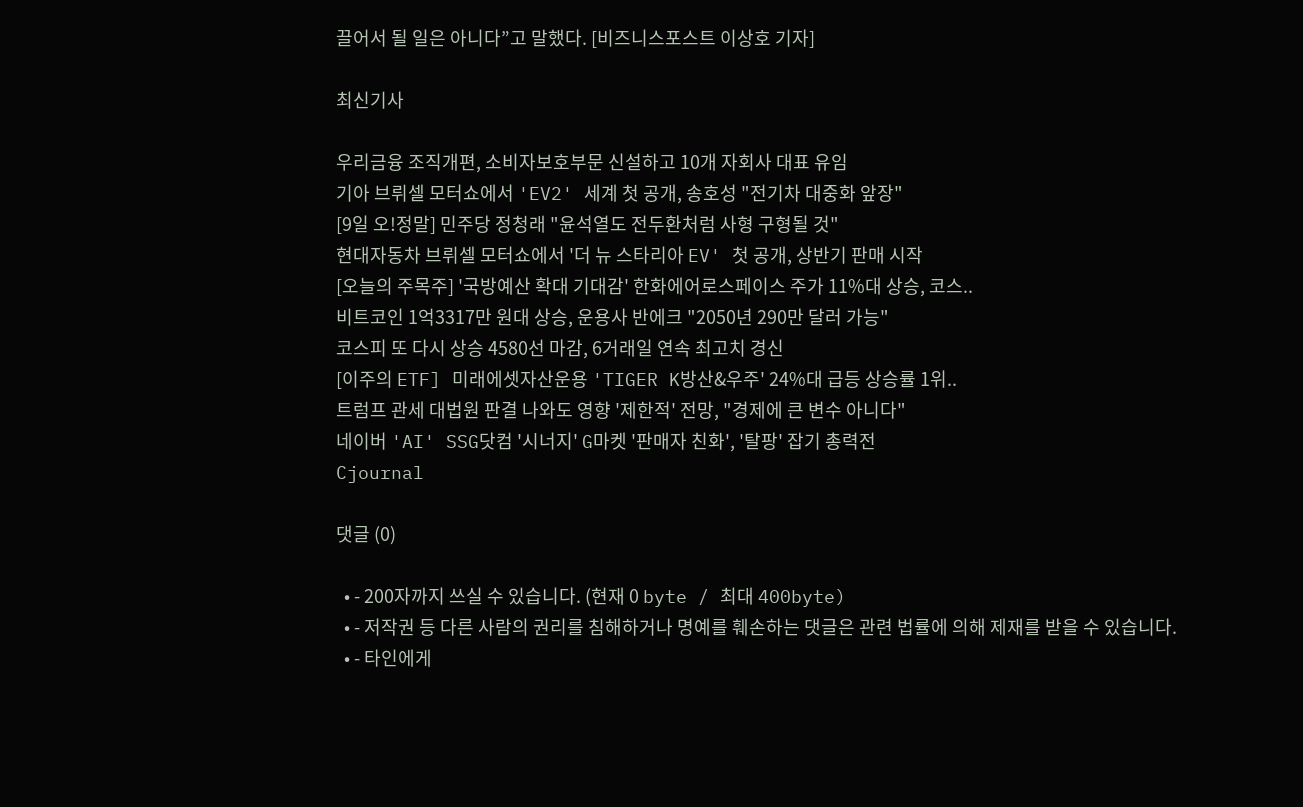끌어서 될 일은 아니다”고 말했다. [비즈니스포스트 이상호 기자]

최신기사

우리금융 조직개편, 소비자보호부문 신설하고 10개 자회사 대표 유임
기아 브뤼셀 모터쇼에서 'EV2' 세계 첫 공개, 송호성 "전기차 대중화 앞장"
[9일 오!정말] 민주당 정청래 "윤석열도 전두환처럼 사형 구형될 것"
현대자동차 브뤼셀 모터쇼에서 '더 뉴 스타리아 EV' 첫 공개, 상반기 판매 시작
[오늘의 주목주] '국방예산 확대 기대감' 한화에어로스페이스 주가 11%대 상승, 코스..
비트코인 1억3317만 원대 상승, 운용사 반에크 "2050년 290만 달러 가능"
코스피 또 다시 상승 4580선 마감, 6거래일 연속 최고치 경신
[이주의 ETF] 미래에셋자산운용 'TIGER K방산&우주' 24%대 급등 상승률 1위..
트럼프 관세 대법원 판결 나와도 영향 '제한적' 전망, "경제에 큰 변수 아니다"
네이버 'AI' SSG닷컴 '시너지' G마켓 '판매자 친화', '탈팡' 잡기 총력전
Cjournal

댓글 (0)

  • - 200자까지 쓰실 수 있습니다. (현재 0 byte / 최대 400byte)
  • - 저작권 등 다른 사람의 권리를 침해하거나 명예를 훼손하는 댓글은 관련 법률에 의해 제재를 받을 수 있습니다.
  • - 타인에게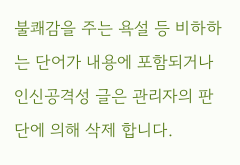불쾌감을 주는 욕설 등 비하하는 단어가 내용에 포함되거나 인신공격성 글은 관리자의 판단에 의해 삭제 합니다.